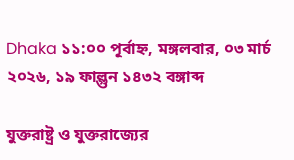Dhaka ১১:০০ পূর্বাহ্ন, মঙ্গলবার, ০৩ মার্চ ২০২৬, ১৯ ফাল্গুন ১৪৩২ বঙ্গাব্দ

যুক্তরাষ্ট্র ও যুক্তরাজ্যের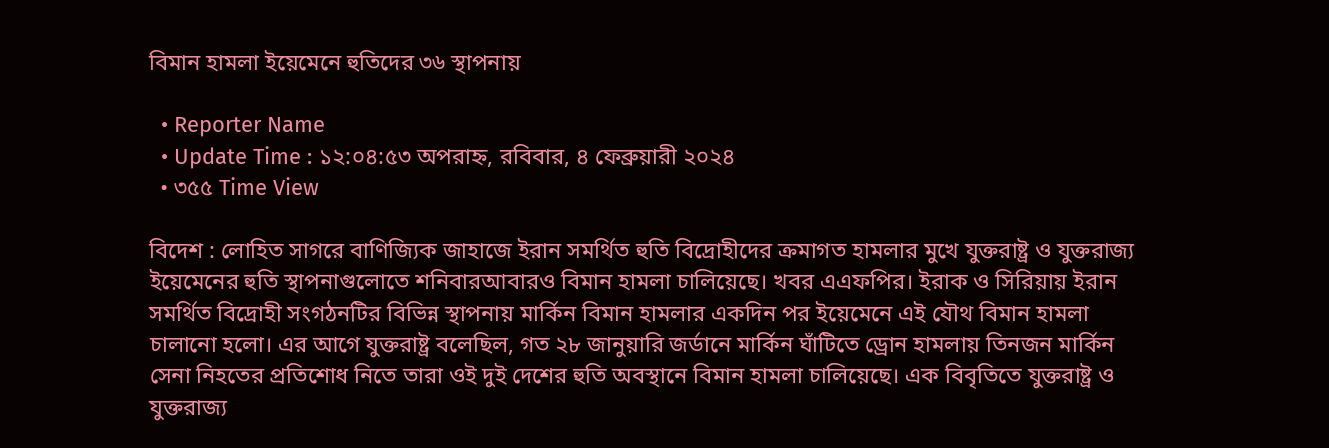বিমান হামলা ইয়েমেনে হুতিদের ৩৬ স্থাপনায়

  • Reporter Name
  • Update Time : ১২:০৪:৫৩ অপরাহ্ন, রবিবার, ৪ ফেব্রুয়ারী ২০২৪
  • ৩৫৫ Time View

বিদেশ : লোহিত সাগরে বাণিজ্যিক জাহাজে ইরান সমর্থিত হুতি বিদ্রোহীদের ক্রমাগত হামলার মুখে যুক্তরাষ্ট্র ও যুক্তরাজ্য ইয়েমেনের হুতি স্থাপনাগুলোতে শনিবারআবারও বিমান হামলা চালিয়েছে। খবর এএফপির। ইরাক ও সিরিয়ায় ইরান সমর্থিত বিদ্রোহী সংগঠনটির বিভিন্ন স্থাপনায় মার্কিন বিমান হামলার একদিন পর ইয়েমেনে এই যৌথ বিমান হামলা চালানো হলো। এর আগে যুক্তরাষ্ট্র বলেছিল, গত ২৮ জানুয়ারি জর্ডানে মার্কিন ঘাঁটিতে ড্রোন হামলায় তিনজন মার্কিন সেনা নিহতের প্রতিশোধ নিতে তারা ওই দুই দেশের হুতি অবস্থানে বিমান হামলা চালিয়েছে। এক বিবৃতিতে যুক্তরাষ্ট্র ও যুক্তরাজ্য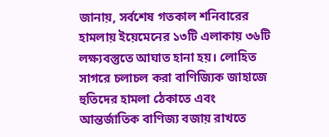জানায়, সর্বশেষ গতকাল শনিবারের হামলায় ইয়েমেনের ১৩টি এলাকায় ৩৬টি লক্ষ্যবস্তুতে আঘাত হানা হয়। লোহিত সাগরে চলাচল করা বাণিজ্যিক জাহাজে হুতিদের হামলা ঠেকাতে এবং আন্তর্জাতিক বাণিজ্য বজায় রাখতে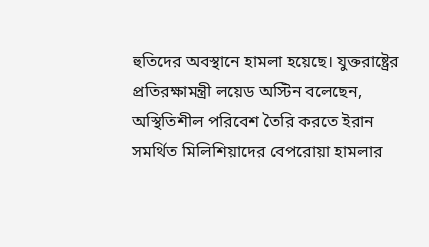হুতিদের অবস্থানে হামলা হয়েছে। যুক্তরাষ্ট্রের প্রতিরক্ষামন্ত্রী লয়েড অস্টিন বলেছেন, অস্থিতিশীল পরিবেশ তৈরি করতে ইরান সমর্থিত মিলিশিয়াদের বেপরোয়া হামলার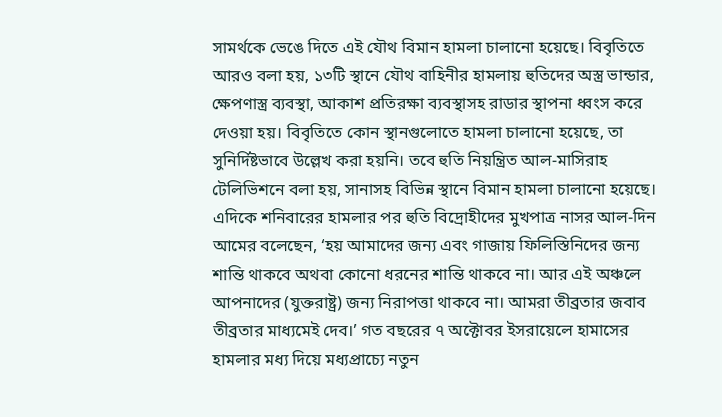সামর্থকে ভেঙে দিতে এই যৌথ বিমান হামলা চালানো হয়েছে। বিবৃতিতে আরও বলা হয়, ১৩টি স্থানে যৌথ বাহিনীর হামলায় হুতিদের অস্ত্র ভান্ডার, ক্ষেপণাস্ত্র ব্যবস্থা, আকাশ প্রতিরক্ষা ব্যবস্থাসহ রাডার স্থাপনা ধ্বংস করে দেওয়া হয়। বিবৃতিতে কোন স্থানগুলোতে হামলা চালানো হয়েছে, তা সুনির্দিষ্টভাবে উল্লেখ করা হয়নি। তবে হুতি নিয়ন্ত্রিত আল-মাসিরাহ টেলিভিশনে বলা হয়, সানাসহ বিভিন্ন স্থানে বিমান হামলা চালানো হয়েছে। এদিকে শনিবারের হামলার পর হুতি বিদ্রোহীদের মুখপাত্র নাসর আল-দিন আমের বলেছেন, ‘হয় আমাদের জন্য এবং গাজায় ফিলিস্তিনিদের জন্য শান্তি থাকবে অথবা কোনো ধরনের শান্তি থাকবে না। আর এই অঞ্চলে আপনাদের (যুক্তরাষ্ট্র) জন্য নিরাপত্তা থাকবে না। আমরা তীব্রতার জবাব তীব্রতার মাধ্যমেই দেব।’ গত বছরের ৭ অক্টোবর ইসরায়েলে হামাসের হামলার মধ্য দিয়ে মধ্যপ্রাচ্যে নতুন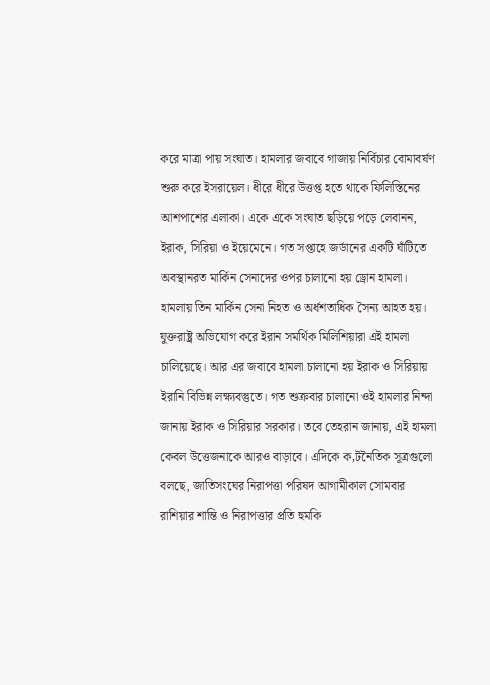করে মাত্রা পায় সংঘাত। হামলার জবাবে গাজায় নির্বিচার বোমাবর্ষণ শুরু করে ইসরায়েল। ধীরে ধীরে উত্তপ্ত হতে থাকে ফিলিস্তিনের আশপাশের এলাকা। একে একে সংঘাত ছড়িয়ে পড়ে লেবানন, ইরাক, সিরিয়া ও ইয়েমেনে। গত সপ্তাহে জর্ডানের একটি ঘাঁটিতে অবস্থানরত মার্কিন সেনাদের ওপর চালানো হয় ড্রোন হামলা। হামলায় তিন মার্কিন সেনা নিহত ও অর্ধশতাধিক সৈন্য আহত হয়। যুক্তরাষ্ট্র অভিযোগ করে ইরান সমর্থিক মিলিশিয়ারা এই হামলা চালিয়েছে। আর এর জবাবে হামলা চালানো হয় ইরাক ও সিরিয়ায় ইরানি বিভিন্ন লক্ষ্যবস্তুতে। গত শুক্রবার চালানো ওই হামলার নিন্দা জানায় ইরাক ও সিরিয়ার সরকার। তবে তেহরান জানায়, এই হামলা কেবল উত্তেজনাকে আরও বাড়াবে। এদিকে ক‚টনৈতিক সূত্রগুলো বলছে, জাতিসংঘের নিরাপত্তা পরিষদ আগামীকাল সোমবার রাশিয়ার শান্তি ও নিরাপত্তার প্রতি হুমকি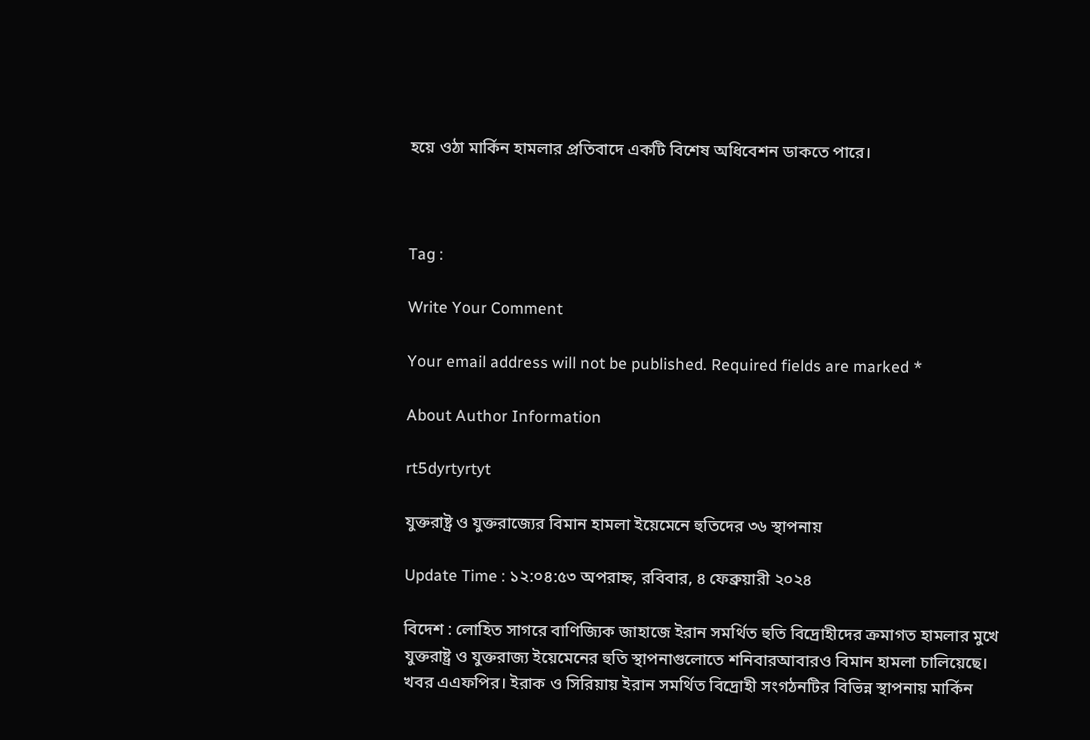হয়ে ওঠা মার্কিন হামলার প্রতিবাদে একটি বিশেষ অধিবেশন ডাকতে পারে।



Tag :

Write Your Comment

Your email address will not be published. Required fields are marked *

About Author Information

rt5dyrtyrtyt

যুক্তরাষ্ট্র ও যুক্তরাজ্যের বিমান হামলা ইয়েমেনে হুতিদের ৩৬ স্থাপনায়

Update Time : ১২:০৪:৫৩ অপরাহ্ন, রবিবার, ৪ ফেব্রুয়ারী ২০২৪

বিদেশ : লোহিত সাগরে বাণিজ্যিক জাহাজে ইরান সমর্থিত হুতি বিদ্রোহীদের ক্রমাগত হামলার মুখে যুক্তরাষ্ট্র ও যুক্তরাজ্য ইয়েমেনের হুতি স্থাপনাগুলোতে শনিবারআবারও বিমান হামলা চালিয়েছে। খবর এএফপির। ইরাক ও সিরিয়ায় ইরান সমর্থিত বিদ্রোহী সংগঠনটির বিভিন্ন স্থাপনায় মার্কিন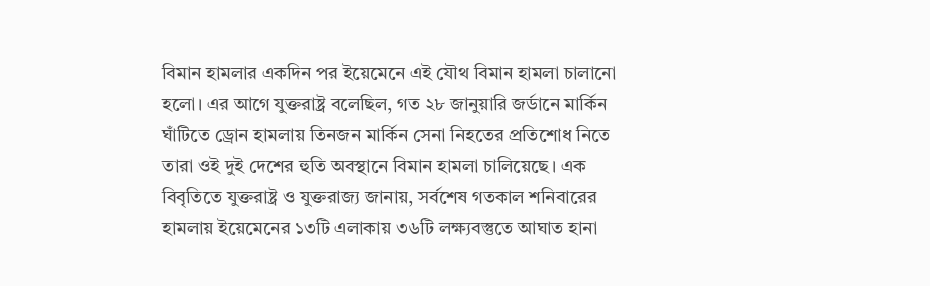বিমান হামলার একদিন পর ইয়েমেনে এই যৌথ বিমান হামলা চালানো হলো। এর আগে যুক্তরাষ্ট্র বলেছিল, গত ২৮ জানুয়ারি জর্ডানে মার্কিন ঘাঁটিতে ড্রোন হামলায় তিনজন মার্কিন সেনা নিহতের প্রতিশোধ নিতে তারা ওই দুই দেশের হুতি অবস্থানে বিমান হামলা চালিয়েছে। এক বিবৃতিতে যুক্তরাষ্ট্র ও যুক্তরাজ্য জানায়, সর্বশেষ গতকাল শনিবারের হামলায় ইয়েমেনের ১৩টি এলাকায় ৩৬টি লক্ষ্যবস্তুতে আঘাত হানা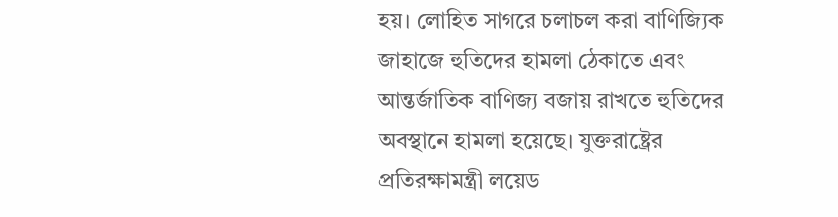হয়। লোহিত সাগরে চলাচল করা বাণিজ্যিক জাহাজে হুতিদের হামলা ঠেকাতে এবং আন্তর্জাতিক বাণিজ্য বজায় রাখতে হুতিদের অবস্থানে হামলা হয়েছে। যুক্তরাষ্ট্রের প্রতিরক্ষামন্ত্রী লয়েড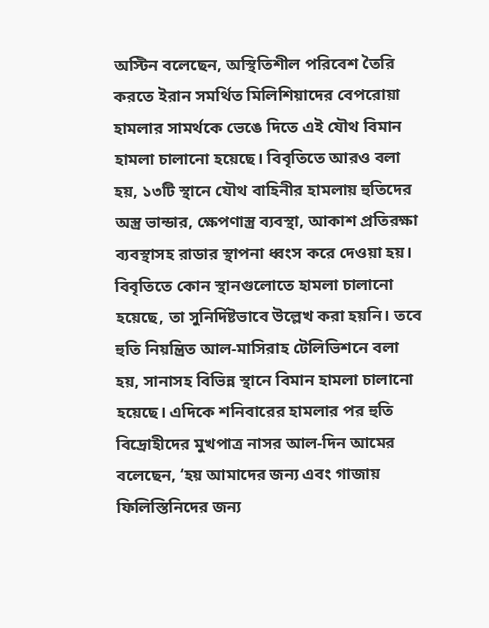অস্টিন বলেছেন, অস্থিতিশীল পরিবেশ তৈরি করতে ইরান সমর্থিত মিলিশিয়াদের বেপরোয়া হামলার সামর্থকে ভেঙে দিতে এই যৌথ বিমান হামলা চালানো হয়েছে। বিবৃতিতে আরও বলা হয়, ১৩টি স্থানে যৌথ বাহিনীর হামলায় হুতিদের অস্ত্র ভান্ডার, ক্ষেপণাস্ত্র ব্যবস্থা, আকাশ প্রতিরক্ষা ব্যবস্থাসহ রাডার স্থাপনা ধ্বংস করে দেওয়া হয়। বিবৃতিতে কোন স্থানগুলোতে হামলা চালানো হয়েছে, তা সুনির্দিষ্টভাবে উল্লেখ করা হয়নি। তবে হুতি নিয়ন্ত্রিত আল-মাসিরাহ টেলিভিশনে বলা হয়, সানাসহ বিভিন্ন স্থানে বিমান হামলা চালানো হয়েছে। এদিকে শনিবারের হামলার পর হুতি বিদ্রোহীদের মুখপাত্র নাসর আল-দিন আমের বলেছেন, ‘হয় আমাদের জন্য এবং গাজায় ফিলিস্তিনিদের জন্য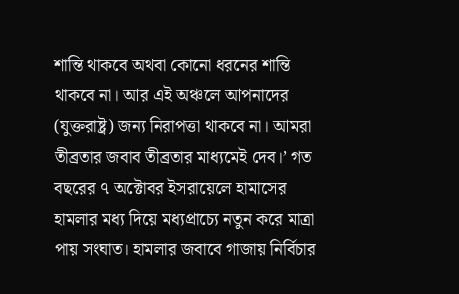শান্তি থাকবে অথবা কোনো ধরনের শান্তি থাকবে না। আর এই অঞ্চলে আপনাদের (যুক্তরাষ্ট্র) জন্য নিরাপত্তা থাকবে না। আমরা তীব্রতার জবাব তীব্রতার মাধ্যমেই দেব।’ গত বছরের ৭ অক্টোবর ইসরায়েলে হামাসের হামলার মধ্য দিয়ে মধ্যপ্রাচ্যে নতুন করে মাত্রা পায় সংঘাত। হামলার জবাবে গাজায় নির্বিচার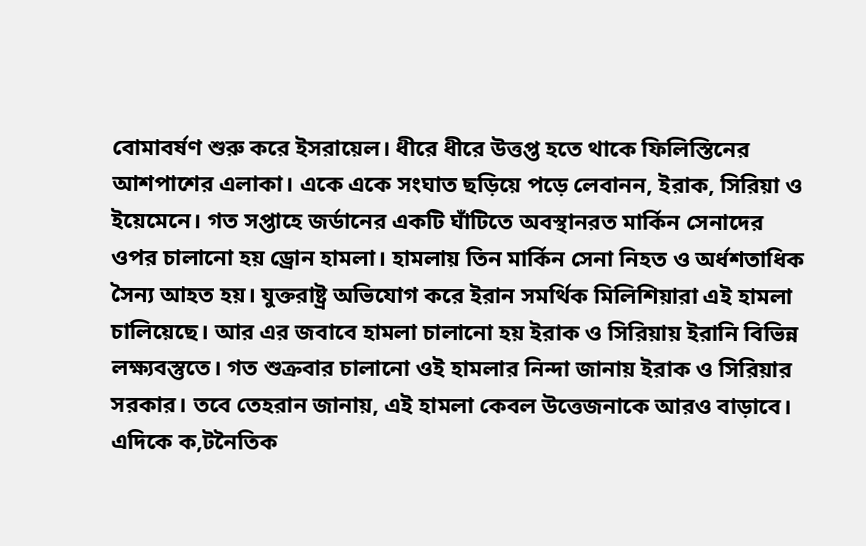বোমাবর্ষণ শুরু করে ইসরায়েল। ধীরে ধীরে উত্তপ্ত হতে থাকে ফিলিস্তিনের আশপাশের এলাকা। একে একে সংঘাত ছড়িয়ে পড়ে লেবানন, ইরাক, সিরিয়া ও ইয়েমেনে। গত সপ্তাহে জর্ডানের একটি ঘাঁটিতে অবস্থানরত মার্কিন সেনাদের ওপর চালানো হয় ড্রোন হামলা। হামলায় তিন মার্কিন সেনা নিহত ও অর্ধশতাধিক সৈন্য আহত হয়। যুক্তরাষ্ট্র অভিযোগ করে ইরান সমর্থিক মিলিশিয়ারা এই হামলা চালিয়েছে। আর এর জবাবে হামলা চালানো হয় ইরাক ও সিরিয়ায় ইরানি বিভিন্ন লক্ষ্যবস্তুতে। গত শুক্রবার চালানো ওই হামলার নিন্দা জানায় ইরাক ও সিরিয়ার সরকার। তবে তেহরান জানায়, এই হামলা কেবল উত্তেজনাকে আরও বাড়াবে। এদিকে ক‚টনৈতিক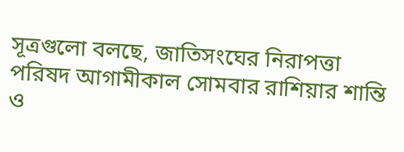সূত্রগুলো বলছে, জাতিসংঘের নিরাপত্তা পরিষদ আগামীকাল সোমবার রাশিয়ার শান্তি ও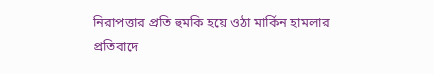নিরাপত্তার প্রতি হুমকি হয়ে ওঠা মার্কিন হামলার প্রতিবাদে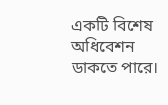একটি বিশেষ অধিবেশন ডাকতে পারে।